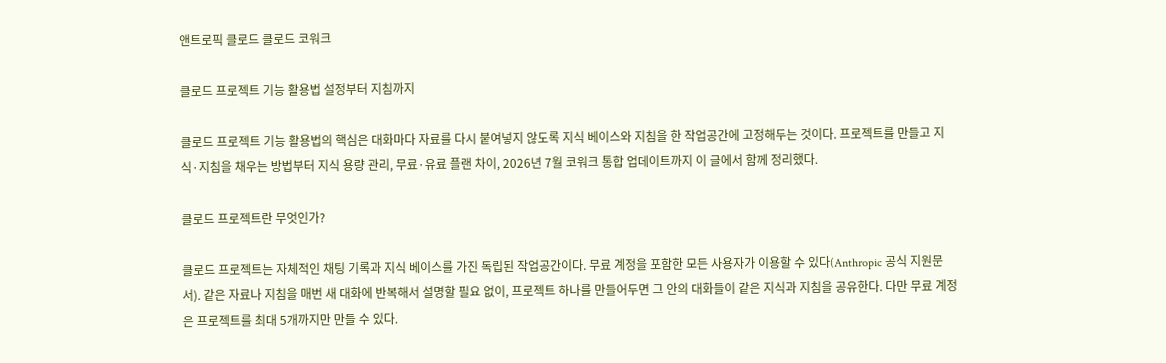앤트로픽 클로드 클로드 코워크

클로드 프로젝트 기능 활용법 설정부터 지침까지

클로드 프로젝트 기능 활용법의 핵심은 대화마다 자료를 다시 붙여넣지 않도록 지식 베이스와 지침을 한 작업공간에 고정해두는 것이다. 프로젝트를 만들고 지식·지침을 채우는 방법부터 지식 용량 관리, 무료·유료 플랜 차이, 2026년 7월 코워크 통합 업데이트까지 이 글에서 함께 정리했다.

클로드 프로젝트란 무엇인가?

클로드 프로젝트는 자체적인 채팅 기록과 지식 베이스를 가진 독립된 작업공간이다. 무료 계정을 포함한 모든 사용자가 이용할 수 있다(Anthropic 공식 지원문서). 같은 자료나 지침을 매번 새 대화에 반복해서 설명할 필요 없이, 프로젝트 하나를 만들어두면 그 안의 대화들이 같은 지식과 지침을 공유한다. 다만 무료 계정은 프로젝트를 최대 5개까지만 만들 수 있다.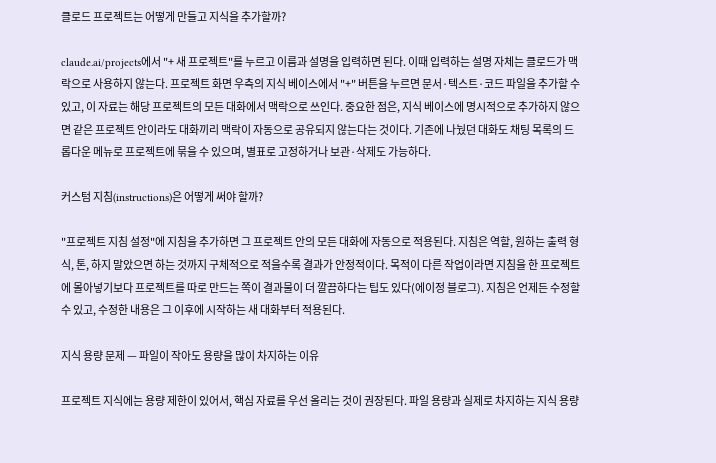클로드 프로젝트는 어떻게 만들고 지식을 추가할까?

claude.ai/projects에서 "+ 새 프로젝트"를 누르고 이름과 설명을 입력하면 된다. 이때 입력하는 설명 자체는 클로드가 맥락으로 사용하지 않는다. 프로젝트 화면 우측의 지식 베이스에서 "+" 버튼을 누르면 문서·텍스트·코드 파일을 추가할 수 있고, 이 자료는 해당 프로젝트의 모든 대화에서 맥락으로 쓰인다. 중요한 점은, 지식 베이스에 명시적으로 추가하지 않으면 같은 프로젝트 안이라도 대화끼리 맥락이 자동으로 공유되지 않는다는 것이다. 기존에 나눴던 대화도 채팅 목록의 드롭다운 메뉴로 프로젝트에 묶을 수 있으며, 별표로 고정하거나 보관·삭제도 가능하다.

커스텀 지침(instructions)은 어떻게 써야 할까?

"프로젝트 지침 설정"에 지침을 추가하면 그 프로젝트 안의 모든 대화에 자동으로 적용된다. 지침은 역할, 원하는 출력 형식, 톤, 하지 말았으면 하는 것까지 구체적으로 적을수록 결과가 안정적이다. 목적이 다른 작업이라면 지침을 한 프로젝트에 몰아넣기보다 프로젝트를 따로 만드는 쪽이 결과물이 더 깔끔하다는 팁도 있다(에이정 블로그). 지침은 언제든 수정할 수 있고, 수정한 내용은 그 이후에 시작하는 새 대화부터 적용된다.

지식 용량 문제 — 파일이 작아도 용량을 많이 차지하는 이유

프로젝트 지식에는 용량 제한이 있어서, 핵심 자료를 우선 올리는 것이 권장된다. 파일 용량과 실제로 차지하는 지식 용량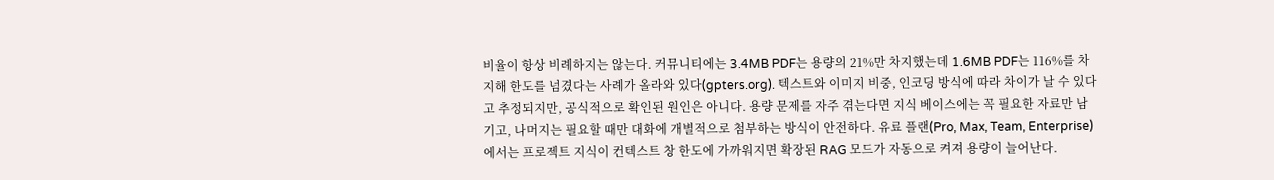비율이 항상 비례하지는 않는다. 커뮤니티에는 3.4MB PDF는 용량의 21%만 차지했는데 1.6MB PDF는 116%를 차지해 한도를 넘겼다는 사례가 올라와 있다(gpters.org). 텍스트와 이미지 비중, 인코딩 방식에 따라 차이가 날 수 있다고 추정되지만, 공식적으로 확인된 원인은 아니다. 용량 문제를 자주 겪는다면 지식 베이스에는 꼭 필요한 자료만 남기고, 나머지는 필요할 때만 대화에 개별적으로 첨부하는 방식이 안전하다. 유료 플랜(Pro, Max, Team, Enterprise)에서는 프로젝트 지식이 컨텍스트 창 한도에 가까워지면 확장된 RAG 모드가 자동으로 켜져 용량이 늘어난다.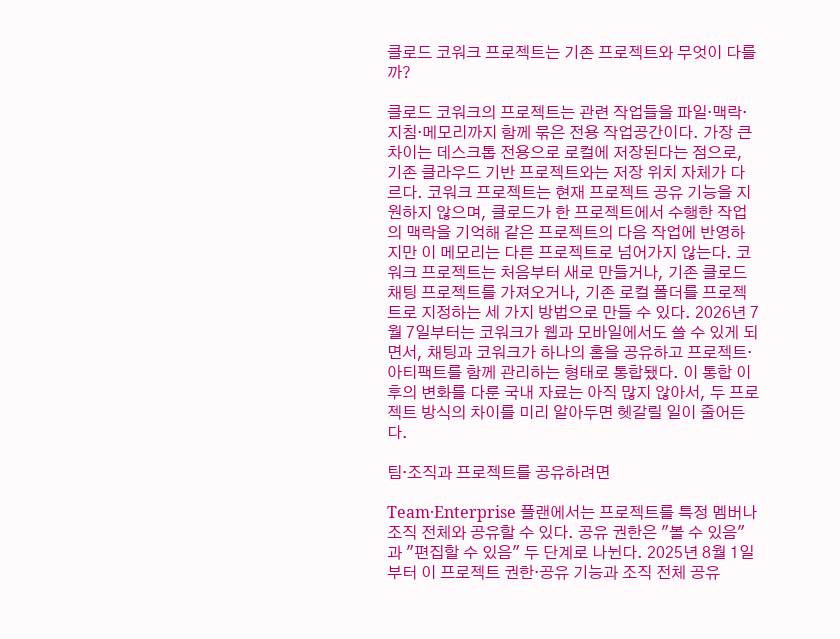클로드 코워크 프로젝트는 기존 프로젝트와 무엇이 다를까?

클로드 코워크의 프로젝트는 관련 작업들을 파일·맥락·지침·메모리까지 함께 묶은 전용 작업공간이다. 가장 큰 차이는 데스크톱 전용으로 로컬에 저장된다는 점으로, 기존 클라우드 기반 프로젝트와는 저장 위치 자체가 다르다. 코워크 프로젝트는 현재 프로젝트 공유 기능을 지원하지 않으며, 클로드가 한 프로젝트에서 수행한 작업의 맥락을 기억해 같은 프로젝트의 다음 작업에 반영하지만 이 메모리는 다른 프로젝트로 넘어가지 않는다. 코워크 프로젝트는 처음부터 새로 만들거나, 기존 클로드 채팅 프로젝트를 가져오거나, 기존 로컬 폴더를 프로젝트로 지정하는 세 가지 방법으로 만들 수 있다. 2026년 7월 7일부터는 코워크가 웹과 모바일에서도 쓸 수 있게 되면서, 채팅과 코워크가 하나의 홈을 공유하고 프로젝트·아티팩트를 함께 관리하는 형태로 통합됐다. 이 통합 이후의 변화를 다룬 국내 자료는 아직 많지 않아서, 두 프로젝트 방식의 차이를 미리 알아두면 헷갈릴 일이 줄어든다.

팀·조직과 프로젝트를 공유하려면

Team·Enterprise 플랜에서는 프로젝트를 특정 멤버나 조직 전체와 공유할 수 있다. 공유 권한은 "볼 수 있음"과 "편집할 수 있음" 두 단계로 나뉜다. 2025년 8월 1일부터 이 프로젝트 권한·공유 기능과 조직 전체 공유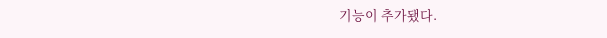기능이 추가됐다.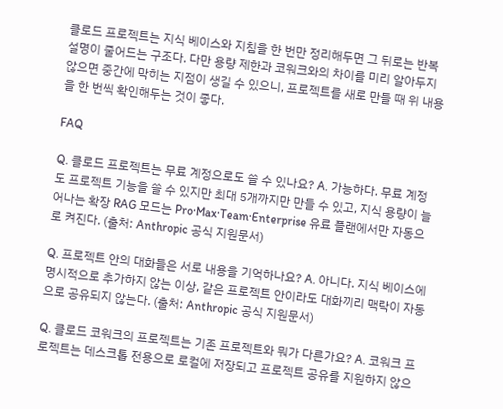클로드 프로젝트는 지식 베이스와 지침을 한 번만 정리해두면 그 뒤로는 반복 설명이 줄어드는 구조다. 다만 용량 제한과 코워크와의 차이를 미리 알아두지 않으면 중간에 막히는 지점이 생길 수 있으니, 프로젝트를 새로 만들 때 위 내용을 한 번씩 확인해두는 것이 좋다.

FAQ

Q. 클로드 프로젝트는 무료 계정으로도 쓸 수 있나요? A. 가능하다. 무료 계정도 프로젝트 기능을 쓸 수 있지만 최대 5개까지만 만들 수 있고, 지식 용량이 늘어나는 확장 RAG 모드는 Pro·Max·Team·Enterprise 유료 플랜에서만 자동으로 켜진다. (출처: Anthropic 공식 지원문서)

Q. 프로젝트 안의 대화들은 서로 내용을 기억하나요? A. 아니다. 지식 베이스에 명시적으로 추가하지 않는 이상, 같은 프로젝트 안이라도 대화끼리 맥락이 자동으로 공유되지 않는다. (출처: Anthropic 공식 지원문서)

Q. 클로드 코워크의 프로젝트는 기존 프로젝트와 뭐가 다른가요? A. 코워크 프로젝트는 데스크톱 전용으로 로컬에 저장되고 프로젝트 공유를 지원하지 않으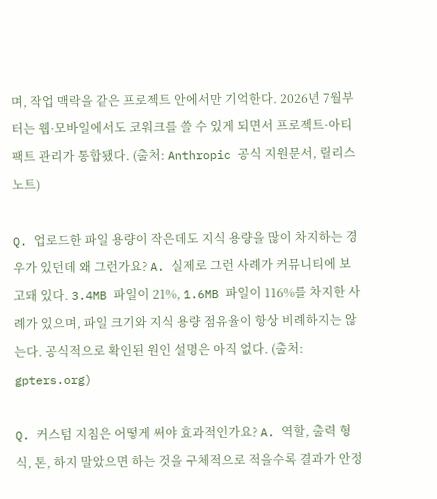며, 작업 맥락을 같은 프로젝트 안에서만 기억한다. 2026년 7월부터는 웹·모바일에서도 코워크를 쓸 수 있게 되면서 프로젝트·아티팩트 관리가 통합됐다. (출처: Anthropic 공식 지원문서, 릴리스 노트)

Q. 업로드한 파일 용량이 작은데도 지식 용량을 많이 차지하는 경우가 있던데 왜 그런가요? A. 실제로 그런 사례가 커뮤니티에 보고돼 있다. 3.4MB 파일이 21%, 1.6MB 파일이 116%를 차지한 사례가 있으며, 파일 크기와 지식 용량 점유율이 항상 비례하지는 않는다. 공식적으로 확인된 원인 설명은 아직 없다. (출처: gpters.org)

Q. 커스텀 지침은 어떻게 써야 효과적인가요? A. 역할, 출력 형식, 톤, 하지 말았으면 하는 것을 구체적으로 적을수록 결과가 안정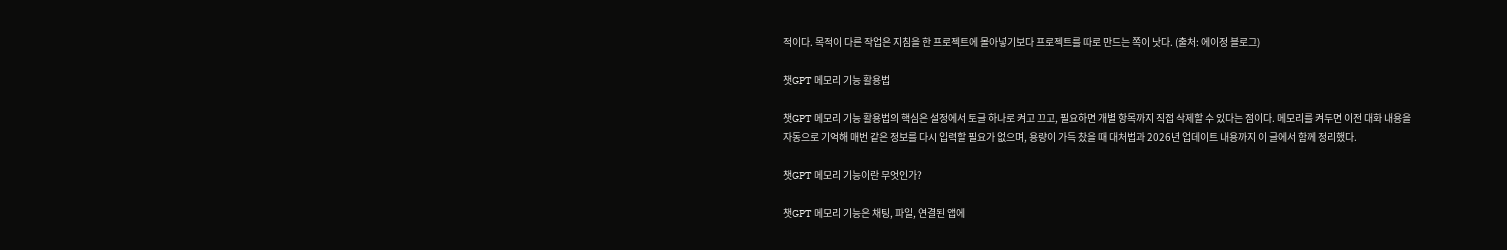적이다. 목적이 다른 작업은 지침을 한 프로젝트에 몰아넣기보다 프로젝트를 따로 만드는 쪽이 낫다. (출처: 에이정 블로그)

챗GPT 메모리 기능 활용법

챗GPT 메모리 기능 활용법의 핵심은 설정에서 토글 하나로 켜고 끄고, 필요하면 개별 항목까지 직접 삭제할 수 있다는 점이다. 메모리를 켜두면 이전 대화 내용을 자동으로 기억해 매번 같은 정보를 다시 입력할 필요가 없으며, 용량이 가득 찼을 때 대처법과 2026년 업데이트 내용까지 이 글에서 함께 정리했다.

챗GPT 메모리 기능이란 무엇인가?

챗GPT 메모리 기능은 채팅, 파일, 연결된 앱에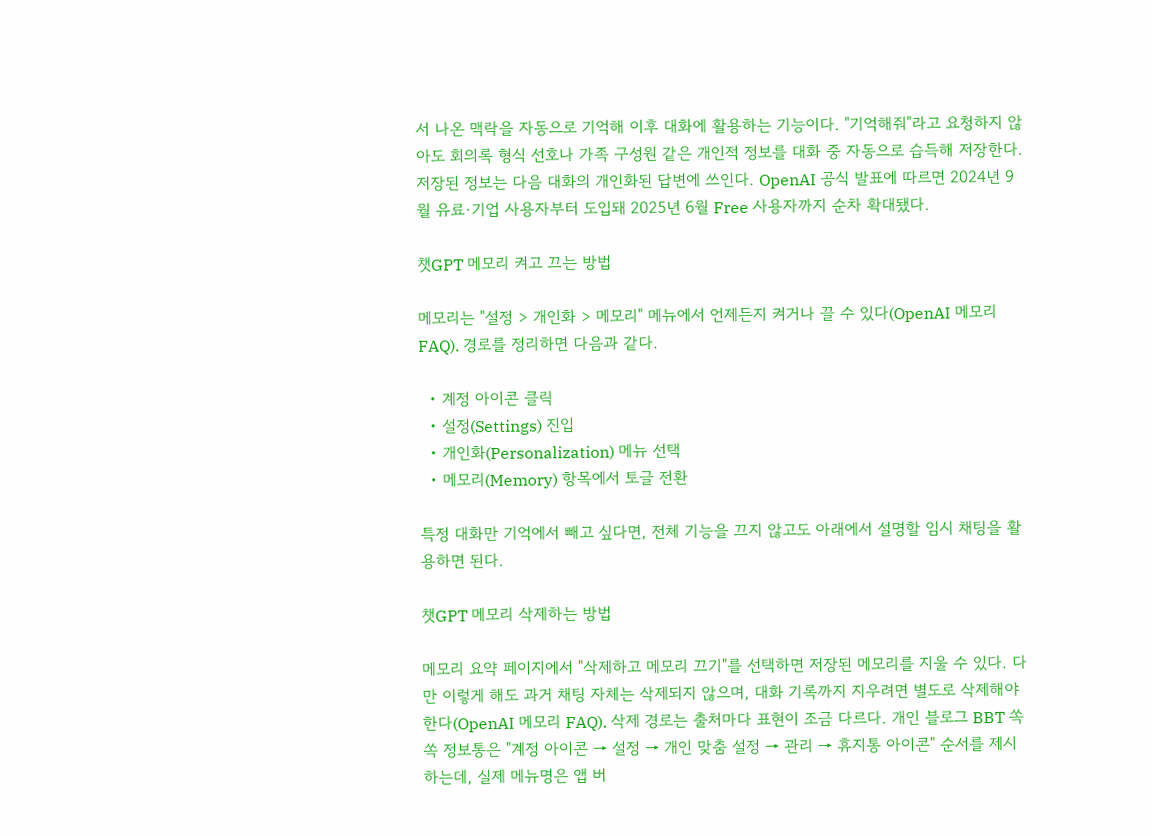서 나온 맥락을 자동으로 기억해 이후 대화에 활용하는 기능이다. "기억해줘"라고 요청하지 않아도 회의록 형식 선호나 가족 구성원 같은 개인적 정보를 대화 중 자동으로 습득해 저장한다. 저장된 정보는 다음 대화의 개인화된 답변에 쓰인다. OpenAI 공식 발표에 따르면 2024년 9월 유료·기업 사용자부터 도입돼 2025년 6월 Free 사용자까지 순차 확대됐다.

챗GPT 메모리 켜고 끄는 방법

메모리는 "설정 > 개인화 > 메모리" 메뉴에서 언제든지 켜거나 끌 수 있다(OpenAI 메모리 FAQ). 경로를 정리하면 다음과 같다.

  • 계정 아이콘 클릭
  • 설정(Settings) 진입
  • 개인화(Personalization) 메뉴 선택
  • 메모리(Memory) 항목에서 토글 전환

특정 대화만 기억에서 빼고 싶다면, 전체 기능을 끄지 않고도 아래에서 설명할 임시 채팅을 활용하면 된다.

챗GPT 메모리 삭제하는 방법

메모리 요약 페이지에서 "삭제하고 메모리 끄기"를 선택하면 저장된 메모리를 지울 수 있다. 다만 이렇게 해도 과거 채팅 자체는 삭제되지 않으며, 대화 기록까지 지우려면 별도로 삭제해야 한다(OpenAI 메모리 FAQ). 삭제 경로는 출처마다 표현이 조금 다르다. 개인 블로그 BBT 쏙쏙 정보통은 "계정 아이콘 → 설정 → 개인 맞춤 설정 → 관리 → 휴지통 아이콘" 순서를 제시하는데, 실제 메뉴명은 앱 버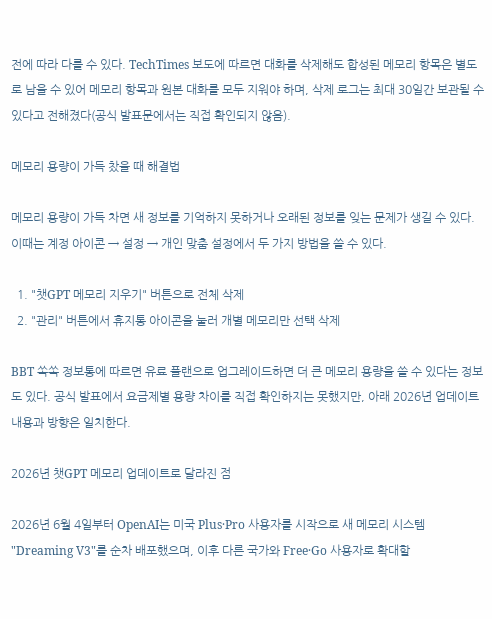전에 따라 다를 수 있다. TechTimes 보도에 따르면 대화를 삭제해도 합성된 메모리 항목은 별도로 남을 수 있어 메모리 항목과 원본 대화를 모두 지워야 하며, 삭제 로그는 최대 30일간 보관될 수 있다고 전해졌다(공식 발표문에서는 직접 확인되지 않음).

메모리 용량이 가득 찼을 때 해결법

메모리 용량이 가득 차면 새 정보를 기억하지 못하거나 오래된 정보를 잊는 문제가 생길 수 있다. 이때는 계정 아이콘 → 설정 → 개인 맞춤 설정에서 두 가지 방법을 쓸 수 있다.

  1. "챗GPT 메모리 지우기" 버튼으로 전체 삭제
  2. "관리" 버튼에서 휴지통 아이콘을 눌러 개별 메모리만 선택 삭제

BBT 쏙쏙 정보통에 따르면 유료 플랜으로 업그레이드하면 더 큰 메모리 용량을 쓸 수 있다는 정보도 있다. 공식 발표에서 요금제별 용량 차이를 직접 확인하지는 못했지만, 아래 2026년 업데이트 내용과 방향은 일치한다.

2026년 챗GPT 메모리 업데이트로 달라진 점

2026년 6월 4일부터 OpenAI는 미국 Plus·Pro 사용자를 시작으로 새 메모리 시스템 "Dreaming V3"를 순차 배포했으며, 이후 다른 국가와 Free·Go 사용자로 확대할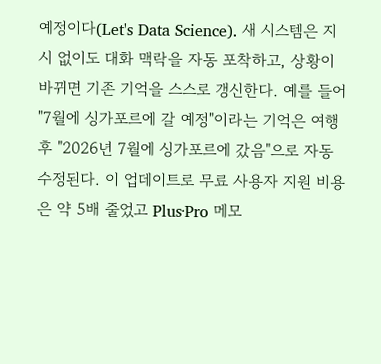예정이다(Let's Data Science). 새 시스템은 지시 없이도 대화 맥락을 자동 포착하고, 상황이 바뀌면 기존 기억을 스스로 갱신한다. 예를 들어 "7월에 싱가포르에 갈 예정"이라는 기억은 여행 후 "2026년 7월에 싱가포르에 갔음"으로 자동 수정된다. 이 업데이트로 무료 사용자 지원 비용은 약 5배 줄었고 Plus·Pro 메모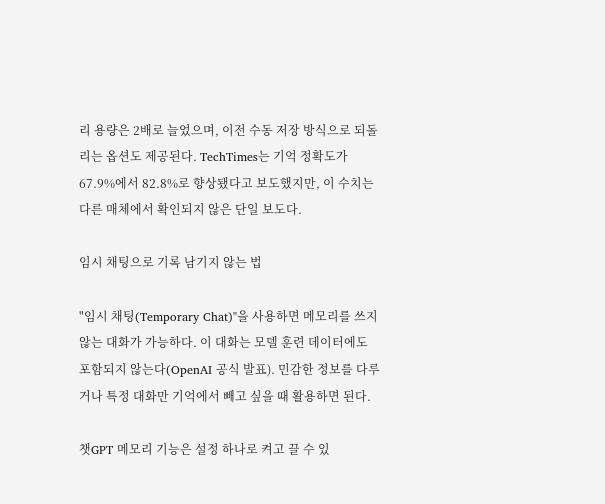리 용량은 2배로 늘었으며, 이전 수동 저장 방식으로 되돌리는 옵션도 제공된다. TechTimes는 기억 정확도가 67.9%에서 82.8%로 향상됐다고 보도했지만, 이 수치는 다른 매체에서 확인되지 않은 단일 보도다.

임시 채팅으로 기록 남기지 않는 법

"임시 채팅(Temporary Chat)"을 사용하면 메모리를 쓰지 않는 대화가 가능하다. 이 대화는 모델 훈련 데이터에도 포함되지 않는다(OpenAI 공식 발표). 민감한 정보를 다루거나 특정 대화만 기억에서 빼고 싶을 때 활용하면 된다.

챗GPT 메모리 기능은 설정 하나로 켜고 끌 수 있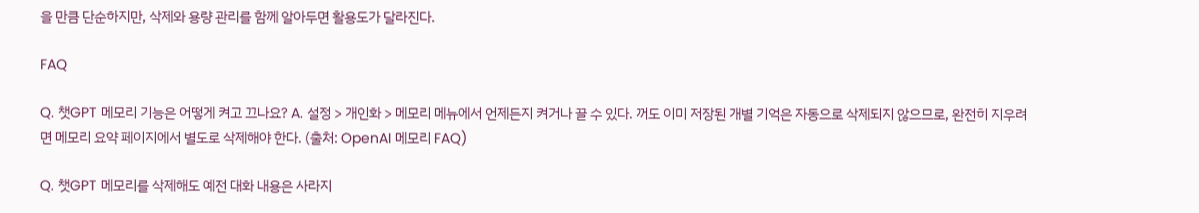을 만큼 단순하지만, 삭제와 용량 관리를 함께 알아두면 활용도가 달라진다.

FAQ

Q. 챗GPT 메모리 기능은 어떻게 켜고 끄나요? A. 설정 > 개인화 > 메모리 메뉴에서 언제든지 켜거나 끌 수 있다. 꺼도 이미 저장된 개별 기억은 자동으로 삭제되지 않으므로, 완전히 지우려면 메모리 요약 페이지에서 별도로 삭제해야 한다. (출처: OpenAI 메모리 FAQ)

Q. 챗GPT 메모리를 삭제해도 예전 대화 내용은 사라지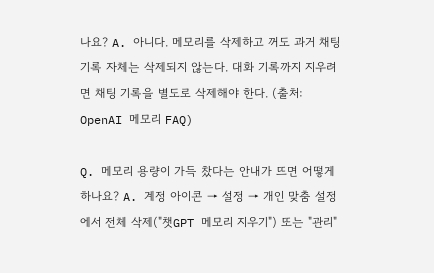나요? A. 아니다. 메모리를 삭제하고 꺼도 과거 채팅 기록 자체는 삭제되지 않는다. 대화 기록까지 지우려면 채팅 기록을 별도로 삭제해야 한다. (출처: OpenAI 메모리 FAQ)

Q. 메모리 용량이 가득 찼다는 안내가 뜨면 어떻게 하나요? A. 계정 아이콘 → 설정 → 개인 맞춤 설정에서 전체 삭제("챗GPT 메모리 지우기") 또는 "관리"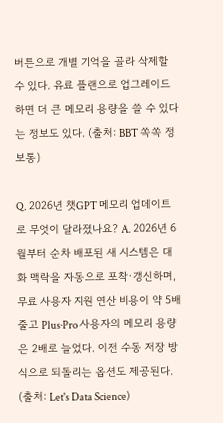버튼으로 개별 기억을 골라 삭제할 수 있다. 유료 플랜으로 업그레이드하면 더 큰 메모리 용량을 쓸 수 있다는 정보도 있다. (출처: BBT 쏙쏙 정보통)

Q. 2026년 챗GPT 메모리 업데이트로 무엇이 달라졌나요? A. 2026년 6월부터 순차 배포된 새 시스템은 대화 맥락을 자동으로 포착·갱신하며, 무료 사용자 지원 연산 비용이 약 5배 줄고 Plus·Pro 사용자의 메모리 용량은 2배로 늘었다. 이전 수동 저장 방식으로 되돌리는 옵션도 제공된다. (출처: Let's Data Science)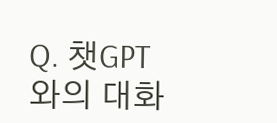Q. 챗GPT와의 대화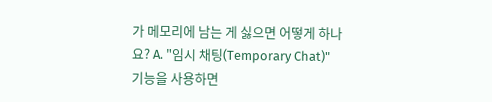가 메모리에 남는 게 싫으면 어떻게 하나요? A. "임시 채팅(Temporary Chat)" 기능을 사용하면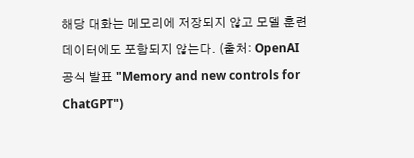해당 대화는 메모리에 저장되지 않고 모델 훈련 데이터에도 포함되지 않는다. (출처: OpenAI 공식 발표 "Memory and new controls for ChatGPT")